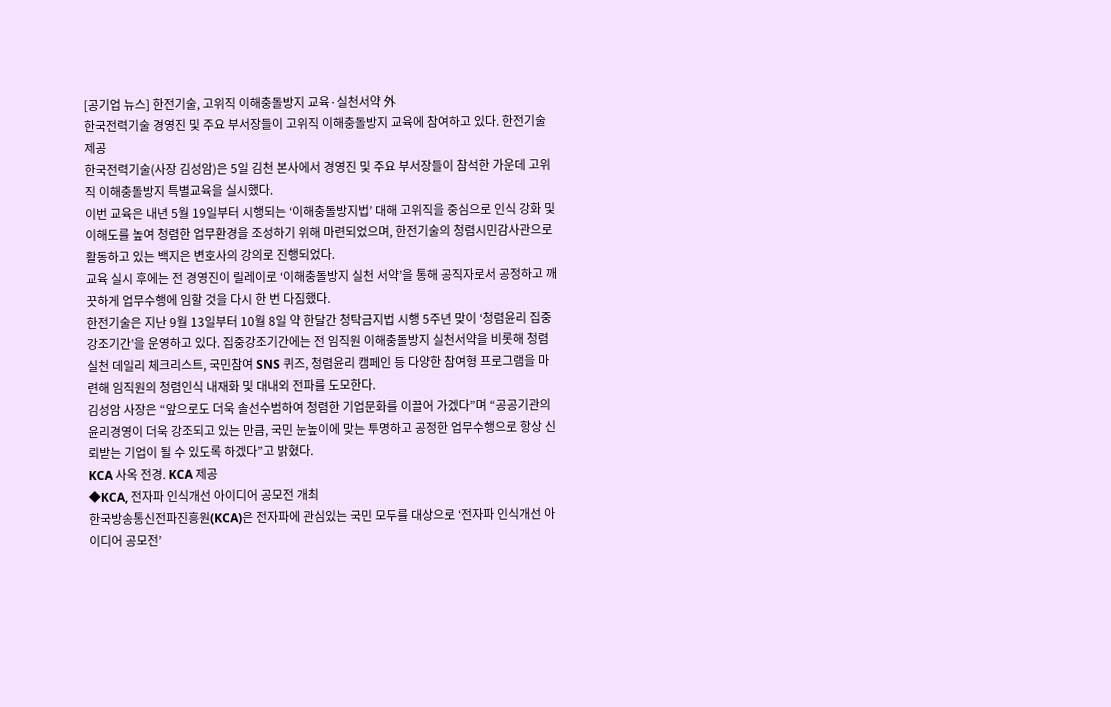[공기업 뉴스] 한전기술, 고위직 이해충돌방지 교육·실천서약 外
한국전력기술 경영진 및 주요 부서장들이 고위직 이해충돌방지 교육에 참여하고 있다. 한전기술 제공
한국전력기술(사장 김성암)은 5일 김천 본사에서 경영진 및 주요 부서장들이 참석한 가운데 고위직 이해충돌방지 특별교육을 실시했다.
이번 교육은 내년 5월 19일부터 시행되는 ‘이해충돌방지법’ 대해 고위직을 중심으로 인식 강화 및 이해도를 높여 청렴한 업무환경을 조성하기 위해 마련되었으며, 한전기술의 청렴시민감사관으로 활동하고 있는 백지은 변호사의 강의로 진행되었다.
교육 실시 후에는 전 경영진이 릴레이로 ‘이해충돌방지 실천 서약’을 통해 공직자로서 공정하고 깨끗하게 업무수행에 임할 것을 다시 한 번 다짐했다.
한전기술은 지난 9월 13일부터 10월 8일 약 한달간 청탁금지법 시행 5주년 맞이 ‘청렴윤리 집중강조기간’을 운영하고 있다. 집중강조기간에는 전 임직원 이해충돌방지 실천서약을 비롯해 청렴실천 데일리 체크리스트, 국민참여 SNS 퀴즈, 청렴윤리 캠페인 등 다양한 참여형 프로그램을 마련해 임직원의 청렴인식 내재화 및 대내외 전파를 도모한다.
김성암 사장은 “앞으로도 더욱 솔선수범하여 청렴한 기업문화를 이끌어 가겠다”며 “공공기관의 윤리경영이 더욱 강조되고 있는 만큼, 국민 눈높이에 맞는 투명하고 공정한 업무수행으로 항상 신뢰받는 기업이 될 수 있도록 하겠다”고 밝혔다.
KCA 사옥 전경. KCA 제공
◆KCA, 전자파 인식개선 아이디어 공모전 개최
한국방송통신전파진흥원(KCA)은 전자파에 관심있는 국민 모두를 대상으로 ‘전자파 인식개선 아이디어 공모전’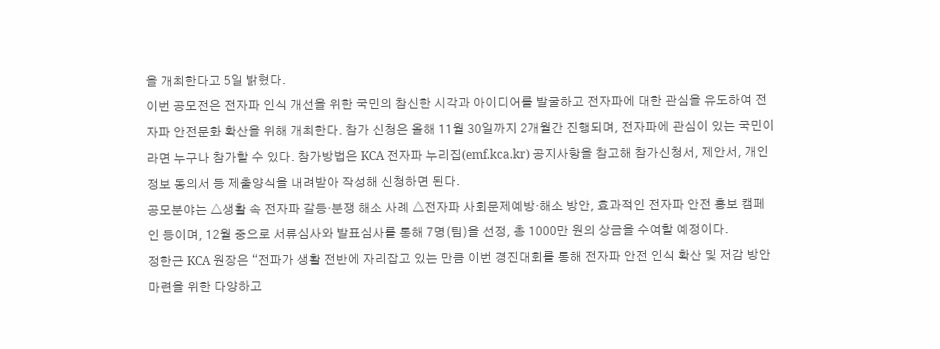을 개최한다고 5일 밝혔다.
이번 공모전은 전자파 인식 개선을 위한 국민의 참신한 시각과 아이디어를 발굴하고 전자파에 대한 관심을 유도하여 전자파 안전문화 확산을 위해 개최한다. 참가 신청은 올해 11월 30일까지 2개월간 진행되며, 전자파에 관심이 있는 국민이라면 누구나 참가할 수 있다. 참가방법은 KCA 전자파 누리집(emf.kca.kr) 공지사항을 참고해 참가신청서, 제안서, 개인정보 동의서 등 제출양식을 내려받아 작성해 신청하면 된다.
공모분야는 △생활 속 전자파 갈등·분쟁 해소 사례 △전자파 사회문제예방·해소 방안, 효과적인 전자파 안전 홍보 캠페인 등이며, 12월 중으로 서류심사와 발표심사를 통해 7명(팀)을 선정, 총 1000만 원의 상금을 수여할 예정이다.
정한근 KCA 원장은 “전파가 생활 전반에 자리잡고 있는 만큼 이번 경진대회를 통해 전자파 안전 인식 확산 및 저감 방안 마련을 위한 다양하고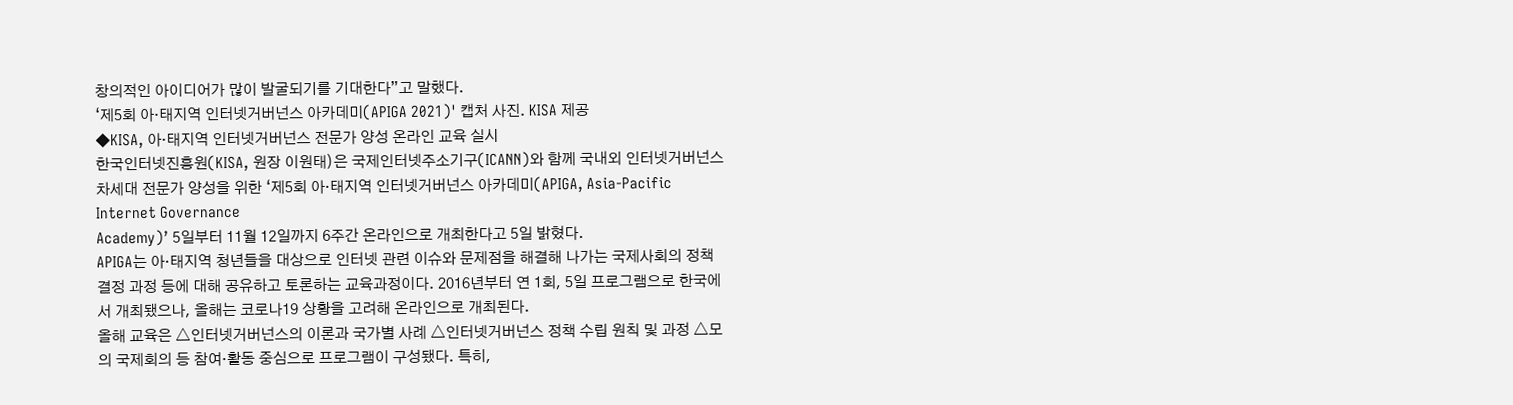창의적인 아이디어가 많이 발굴되기를 기대한다”고 말했다.
‘제5회 아·태지역 인터넷거버넌스 아카데미(APIGA 2021)' 캡처 사진. KISA 제공
◆KISA, 아·태지역 인터넷거버넌스 전문가 양성 온라인 교육 실시
한국인터넷진흥원(KISA, 원장 이원태)은 국제인터넷주소기구(ICANN)와 함께 국내외 인터넷거버넌스 차세대 전문가 양성을 위한 ‘제5회 아·태지역 인터넷거버넌스 아카데미(APIGA, Asia-Pacific Internet Governance
Academy)’ 5일부터 11월 12일까지 6주간 온라인으로 개최한다고 5일 밝혔다.
APIGA는 아·태지역 청년들을 대상으로 인터넷 관련 이슈와 문제점을 해결해 나가는 국제사회의 정책 결정 과정 등에 대해 공유하고 토론하는 교육과정이다. 2016년부터 연 1회, 5일 프로그램으로 한국에서 개최됐으나, 올해는 코로나19 상황을 고려해 온라인으로 개최된다.
올해 교육은 △인터넷거버넌스의 이론과 국가별 사례 △인터넷거버넌스 정책 수립 원칙 및 과정 △모의 국제회의 등 참여·활동 중심으로 프로그램이 구성됐다. 특히,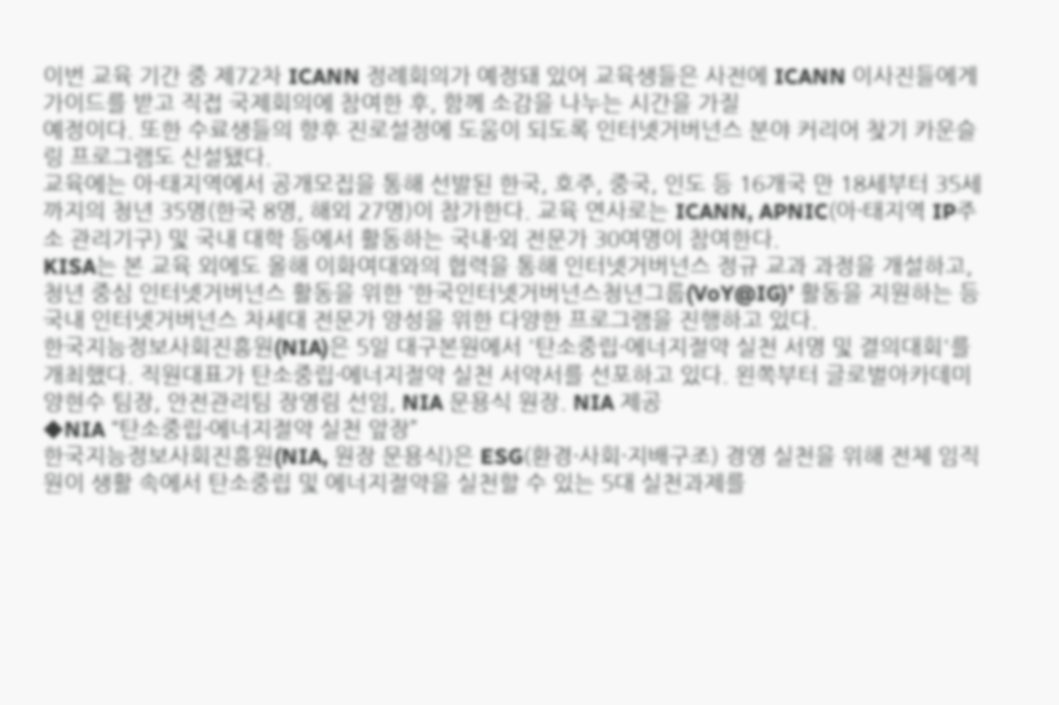이번 교육 기간 중 제72차 ICANN 정례회의가 예정돼 있어 교육생들은 사전에 ICANN 이사진들에게 가이드를 받고 직접 국제회의에 참여한 후, 함께 소감을 나누는 시간을 가질
예정이다. 또한 수료생들의 향후 진로설정에 도움이 되도록 인터넷거버넌스 분야 커리어 찾기 카운슬링 프로그램도 신설됐다.
교육에는 아·태지역에서 공개모집을 통해 선발된 한국, 호주, 중국, 인도 등 16개국 만 18세부터 35세까지의 청년 35명(한국 8명, 해외 27명)이 참가한다. 교육 연사로는 ICANN, APNIC(아·태지역 IP주소 관리기구) 및 국내 대학 등에서 활동하는 국내·외 전문가 30여명이 참여한다.
KISA는 본 교육 외에도 올해 이화여대와의 협력을 통해 인터넷거버넌스 정규 교과 과정을 개설하고, 청년 중심 인터넷거버넌스 활동을 위한 ‘한국인터넷거버넌스청년그룹(VoY@IG)’ 활동을 지원하는 등 국내 인터넷거버넌스 차세대 전문가 양성을 위한 다양한 프로그램을 진행하고 있다.
한국지능정보사회진흥원(NIA)은 5일 대구본원에서 '탄소중립·에너지절약 실천 서명 및 결의대회'를 개최했다. 직원대표가 탄소중립·에너지절약 실천 서약서를 선포하고 있다. 왼쪽부터 글로벌아카데미 양현수 팀장, 안전관리팀 장영림 선임, NIA 문용식 원장. NIA 제공
◆NIA “탄소중립·에너지절약 실천 앞장”
한국지능정보사회진흥원(NIA, 원장 문용식)은 ESG(환경·사회·지배구조) 경영 실천을 위해 전체 임직원이 생활 속에서 탄소중립 및 에너지절약을 실천할 수 있는 5대 실천과제를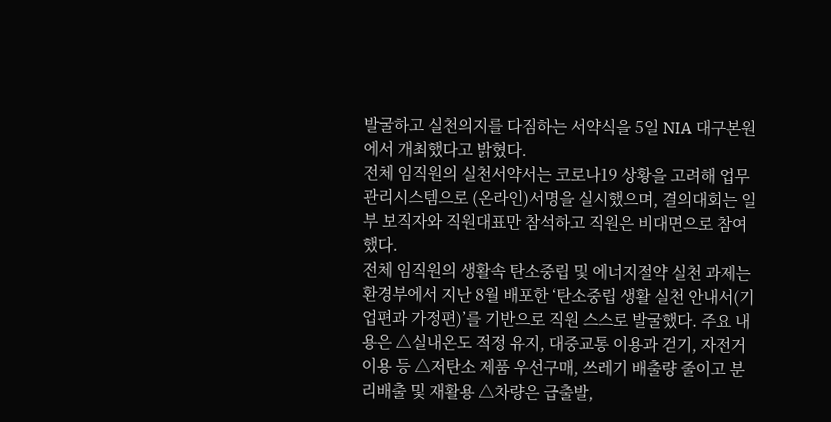발굴하고 실천의지를 다짐하는 서약식을 5일 NIA 대구본원에서 개최했다고 밝혔다.
전체 임직원의 실천서약서는 코로나19 상황을 고려해 업무관리시스템으로 (온라인)서명을 실시했으며, 결의대회는 일부 보직자와 직원대표만 참석하고 직원은 비대면으로 참여했다.
전체 임직원의 생활속 탄소중립 및 에너지절약 실천 과제는 환경부에서 지난 8월 배포한 ‘탄소중립 생활 실천 안내서(기업편과 가정편)’를 기반으로 직원 스스로 발굴했다. 주요 내용은 △실내온도 적정 유지, 대중교통 이용과 걷기, 자전거 이용 등 △저탄소 제품 우선구매, 쓰레기 배출량 줄이고 분리배출 및 재활용 △차량은 급출발,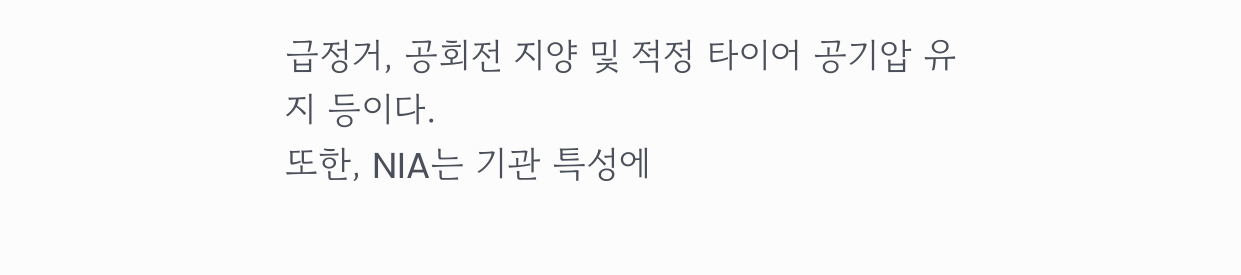급정거, 공회전 지양 및 적정 타이어 공기압 유지 등이다.
또한, NIA는 기관 특성에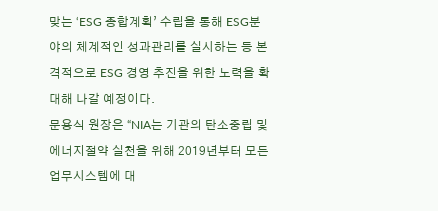맞는 ‘ESG 종합계획’ 수립을 통해 ESG분야의 체계적인 성과관리를 실시하는 등 본격적으로 ESG 경영 추진을 위한 노력을 확대해 나갈 예정이다.
문용식 원장은 “NIA는 기관의 탄소중립 및 에너지절약 실천을 위해 2019년부터 모든 업무시스템에 대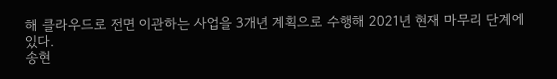해 클라우드로 전면 이관하는 사업을 3개년 계획으로 수행해 2021년 현재 마무리 단계에 있다.
송현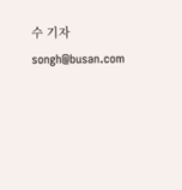수 기자 songh@busan.com